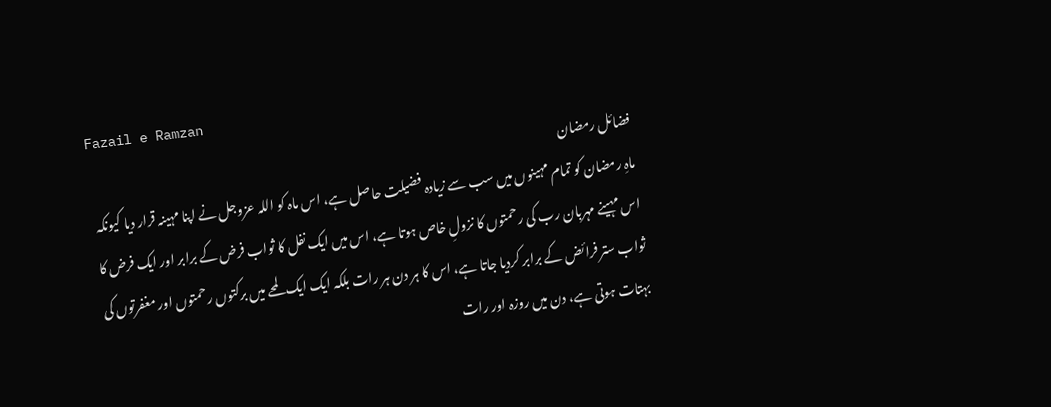Fazail e Ramzan
فضائل رمضان
ماہِ رمضان کو تمام مہینوں میں سب سے زیادہ فضیلت حاصل ہے، اس ماہ کو اللہ عزوجل نے اپنا مہینہ قرار دیا کیونکہ اس مہینے مہربان رب کی رحمتوں کا نزولِ خاص ہوتا ہے، اس میں ایک نفل کا ثواب فرض کے برابر اور ایک فرض کا ثواب ستر فرائض کے برابر کردیا جاتا ہے، اس کا ہر دن ہر رات بلکہ ایک ایک لمحے میں برکتوں رحمتوں اور مغفرتوں کی بہتات ہوتی ہے، دن میں روزہ اور رات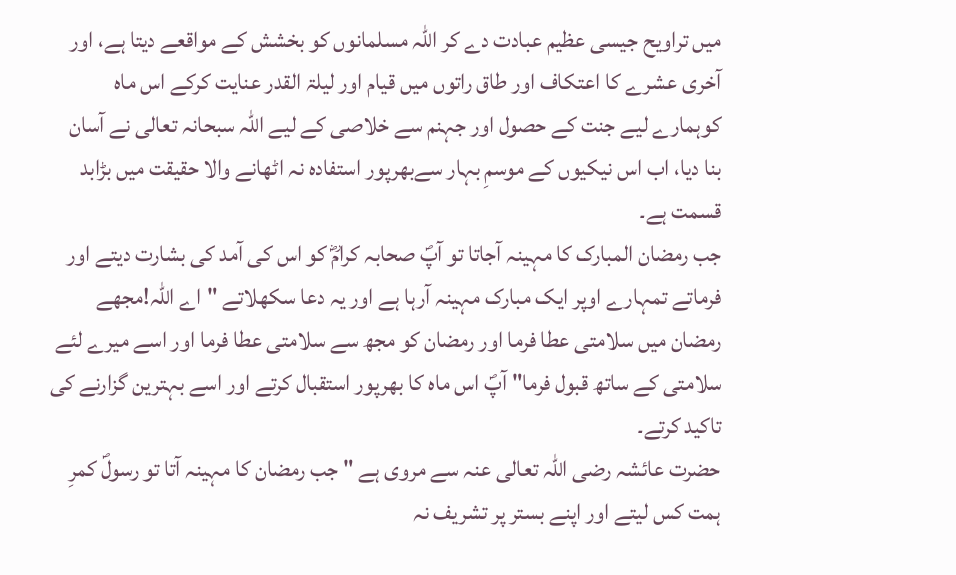میں تراویح جیسی عظیم عبادت دے کر اللہ مسلمانوں کو بخشش کے مواقعے دیتا ہے، اور آخری عشرے کا اعتکاف اور طاق راتوں میں قیام اور لیلۃ القدر عنایت کرکے اس ماہ کوہمارے لیے جنت کے حصول اور جہنم سے خلاصی کے لیے اللہ سبحانہ تعالی نے آسان بنا دیا، اب اس نیکیوں کے موسمِ بہار سےبھرپور استفادہ نہ اٹھانے والا حقیقت میں بڑابد قسمت ہے۔
جب رمضان المبارک کا مہینہ آجاتا تو آپؐ صحابہ کرامؓ کو اس کی آمد کی بشارت دیتے اور فرماتے تمہارے اوپر ایک مبارک مہینہ آرہا ہے اور یہ دعا سکھلاتے "اے اللہ!مجھے رمضان میں سلامتی عطا فرما اور رمضان کو مجھ سے سلامتی عطا فرما اور اسے میرے لئے سلامتی کے ساتھ قبول فرما" آپؐ اس ماہ کا بھرپور استقبال کرتے اور اسے بہترین گزارنے کی تاکید کرتے۔
حضرت عائشہ رضی اللہ تعالی عنہ سے مروی ہے " جب رمضان کا مہینہ آتا تو رسولؐ کمرِ ہمت کس لیتے اور اپنے بستر پر تشریف نہ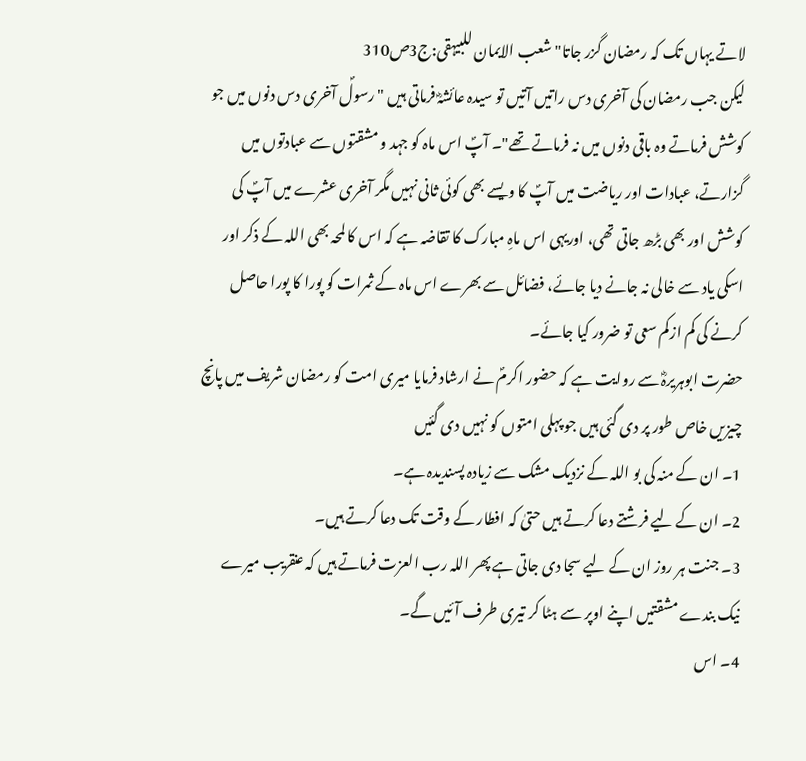لاتے یہاں تک کہ رمضان گزر جاتا"شعب الایمان للبیہقی:ج3ص310
لیکن جب رمضان کی آخری دس راتیں آتیں تو سیدہ عائشہؓ فرماتی ہیں "رسولؐ آخری دس دنوں میں جو کوشش فرماتے وہ باقی دنوں میں نہ فرماتے تھے"۔ آپؐ اس ماہ کو جہد و مشقتوں سے عبادتوں میں گزارتے، عبادات اور ریاضت میں آپؐ کا ویسے بھی کوئی ثانی نہیں مگر آخری عشرے میں آپؐ کی کوشش اور بھی بڑھ جاتی تھی، اوریہی اس ماہِ مبارک کا تقاضہ ہے کہ اس کا لمحہ بھی اللہ کے ذکر اور اسکی یاد سے خالی نہ جانے دیا جائے، فضائل سے بھرے اس ماہ کے ثمرات کو پورا کا پورا حاصل کرنے کی کم ازکم سعی تو ضرور کیا جائے۔
حضرت ابوہریرہؓ سے روایت ہے کہ حضور اکرمؐ نے ارشاد فرمایا میری امت کو رمضان شریف میں پانچ چیزیں خاص طور پر دی گئی ہیں جو پہلی امتوں کو نہیں دی گئیں
1۔ ان کے منہ کی بو اللہ کے نزدیک مشک سے زیادہ پسندیدہ ہے۔
2۔ ان کے لیے فرشتے دعا کرتے ہیں حتیٰ کہ افطار کے وقت تک دعا کرتے ہیں۔
3۔ جنت ہر روز ان کے لیے سجا دی جاتی ہے پھر اللہ رب العزت فرماتے ہیں کہ عنقریب میرے نیک بندے مشقتیں اپنے اوپر سے ہٹا کر تیری طرف آئیں گے۔
4۔ اس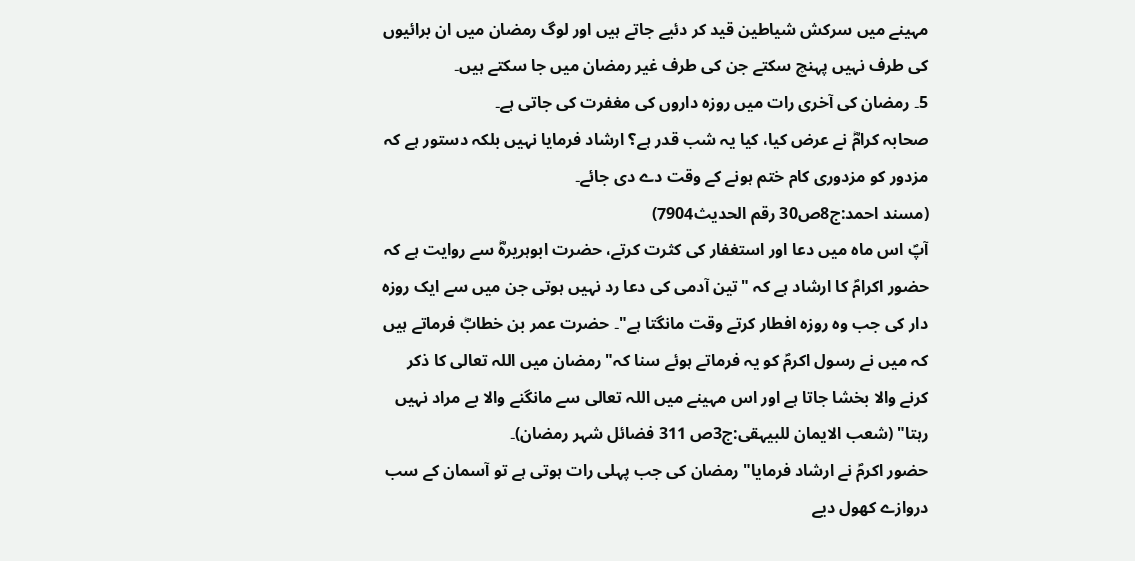مہینے میں سرکش شیاطین قید کر دئیے جاتے ہیں اور لوگ رمضان میں ان برائیوں کی طرف نہیں پہنچ سکتے جن کی طرف غیر رمضان میں جا سکتے ہیں۔
5۔ رمضان کی آخری رات میں روزہ داروں کی مغفرت کی جاتی ہے۔
صحابہ کرامؓ نے عرض کیا، کیا یہ شب قدر ہے؟ ارشاد فرمایا نہیں بلکہ دستور ہے کہ مزدور کو مزدوری کام ختم ہونے کے وقت دے دی جائے۔
(مسند احمد:ج8ص30 رقم الحدیث7904)
آپؐ اس ماہ میں دعا اور استغفار کی کثرت کرتے، حضرت ابوہریرہؓ سے روایت ہے کہ حضور اکرامؐ کا ارشاد ہے کہ "تین آدمی کی دعا رد نہیں ہوتی جن میں سے ایک روزہ دار کی جب وہ روزہ افطار کرتے وقت مانگتا ہے"۔ حضرت عمر بن خطابؓ فرماتے ہیں کہ میں نے رسول اکرمؐ کو یہ فرماتے ہوئے سنا کہ" رمضان میں اللہ تعالی کا ذکر کرنے والا بخشا جاتا ہے اور اس مہینے میں اللہ تعالی سے مانگنے والا بے مراد نہیں رہتا" (شعب الایمان للبیہقی:ج3ص 311 فضائل شہر رمضان)۔
حضور اکرمؐ نے ارشاد فرمایا" رمضان کی جب پہلی رات ہوتی ہے تو آسمان کے سب دروازے کھول دیے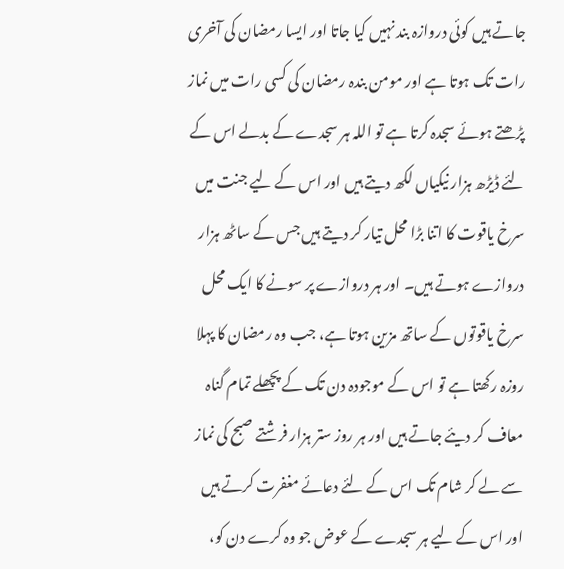جاتے ہیں کوئی دروازہ بند نہیں کیا جاتا اور ایسا رمضان کی آخری رات تک ہوتا ہے اور مومن بندہ رمضان کی کسی رات میں نماز پڑھتے ہوئے سجدہ کرتا ہے تو اللہ ہر سجدے کے بدلے اس کے لئے ڈیڑھ ہزار نیکیاں لکھ دیتے ہیں اور اس کے لیے جنت میں سرخ یاقوت کا اتنا بڑا محل تیار کر دیتے ہیں جس کے ساٹھ ہزار دروازے ہوتے ہیں۔ اور ہر دروازے پر سونے کا ایک محل سرخ یاقوتوں کے ساتھ مزین ہوتا ہے، جب وہ رمضان کا پہلا روزہ رکھتا ہے تو اس کے موجودہ دن تک کے پچھلے تمام گناہ معاف کر دیئے جاتے ہیں اور ہر روز ستر ہزار فرشتے صبح کی نماز سے لے کر شام تک اس کے لئے دعائے مغفرت کرتے ہیں اور اس کے لیے ہر سجدے کے عوض جو وہ کرے دن کو،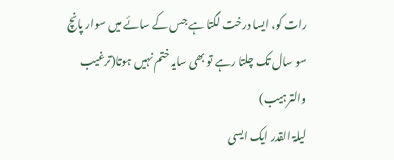رات کو، ایسا درخت لگتا ہے جس کے سائے میں سوار پانچ سو سال تک چلتا رہے تو بھی سایہ ختم نہیں ہوتا(ترغیب والترہیب)
لیلۃ القدر ایک ایسی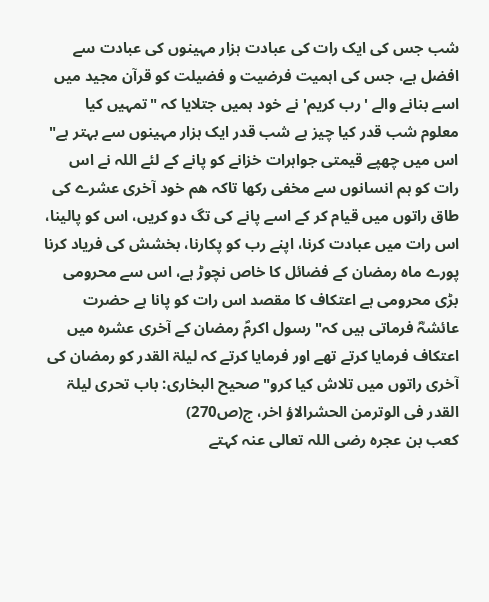شب جس کی ایک رات کی عبادت ہزار مہینوں کی عبادت سے افضل ہے، جس کی اہمیت فرضیت و فضیلت کو قرآن مجید میں اسے بنانے والے 'رب کریم' نے خود ہمیں جتلایا کہ "تمہیں کیا معلوم شب قدر کیا چیز ہے شب قدر ایک ہزار مہینوں سے بہتر ہے"
اس میں چھپے قیمتی جواہرات خزانے کو پانے کے لئے اللہ نے اس رات کو ہم انسانوں سے مخفی رکھا تاکہ ھم خود آخری عشرے کی طاق راتوں میں قیام کر کے اسے پانے کی تگ دو کریں، اس کو پالینا، اس رات میں عبادت کرنا، اپنے رب کو پکارنا، بخشش کی فریاد کرنا پورے ماہ رمضان کے فضائل کا خاص نچوڑ ہے، اس سے محرومی بڑی محرومی ہے اعتکاف کا مقصد اس رات کو پانا ہے حضرت عائشہؓ فرماتی ہیں کہ" رسول اکرمؐ رمضان کے آخری عشرہ میں اعتکاف فرمایا کرتے تھے اور فرمایا کرتے کہ لیلۃ القدر کو رمضان کی آخری راتوں میں تلاش کیا کرو" صحیح البخاری: باب تحری لیلۃ القدر فی الوترمن الحشرالاؤ اخر، ج(ص270)
کعب بن عجرہ رضی اللہ تعالی عنہ کہتے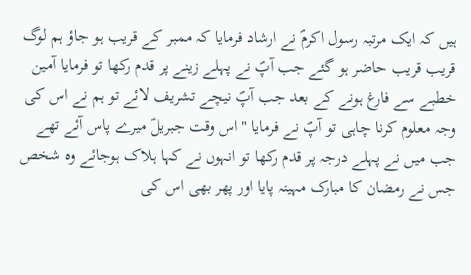ہیں کہ ایک مرتبہ رسول اکرمؐ نے ارشاد فرمایا کہ ممبر کے قریب ہو جاؤ ہم لوگ قریب قریب حاضر ہو گئے جب آپؐ نے پہلے زینے پر قدم رکھا تو فرمایا آمین خطبے سے فارغ ہونے کے بعد جب آپؐ نیچے تشریف لائے تو ہم نے اس کی وجہ معلوم کرنا چاہی تو آپؐ نے فرمایا "اس وقت جبریلؑ میرے پاس آئے تھے جب میں نے پہلے درجہ پر قدم رکھا تو انہوں نے کہا ہلاک ہوجائے وہ شخص جس نے رمضان کا مبارک مہینہ پایا اور پھر بھی اس کی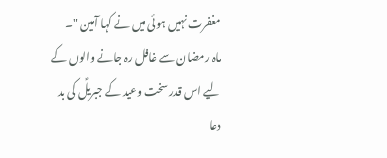مغفرت نہیں ہوئی میں نے کہا آمین "۔
ماہ رمضان سے غافل رہ جانے والوں کے لیے اس قدر سخت وعید کے جبریلؑ کی بد دعا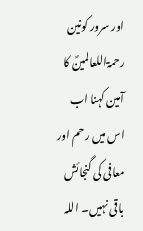اور سرور کونین رحمۃاللعالمینؐ کا آمین کہنا اب اس میں رحم اور معافی کی گنجائش باقی نہیں۔ اللہ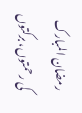رمضان المبارک کی رحمتوں، برکتوں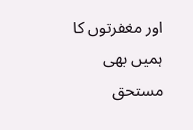اور مغفرتوں کا ہمیں بھی مستحق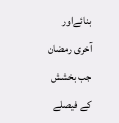بنائےاور آخری رمضان جب بخشش کے فیصلے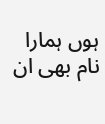ہوں ہمارا نام بھی ان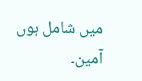میں شامل ہوں آمین۔